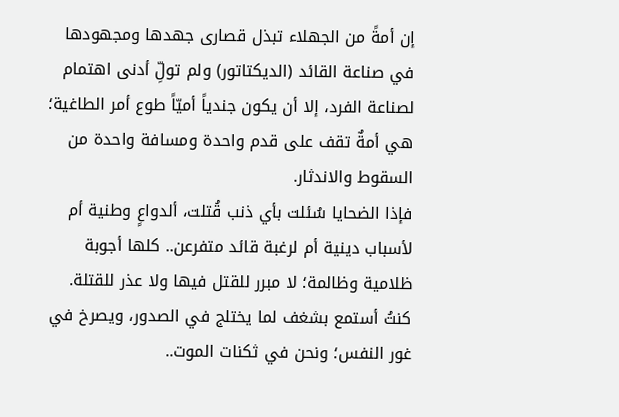إن أمةً من الجهلاء تبذل قصارى جهدها ومجهودها في صناعة القائد (الديكتاتور) ولم تولِّ أدنى اهتمام لصناعة الفرد، إلا أن يكون جندياً أميّاً طوع أمر الطاغية؛ هي أمةٌ تقف على قدم واحدة ومسافة واحدة من السقوط والاندثار.
فإذا الضحايا سُئلت بأي ذنب قُتلت، ألدواعٍ وطنية أم لأسباب دينية أم لرغبة قائد متفرعن.. كلها أجوبة ظلامية وظالمة؛ لا مبرر للقتل فيها ولا عذر للقتلة.
كنتُ أستمع بشغف لما يختلج في الصدور، ويصرخ في غور النفس؛ ونحن في ثكنات الموت..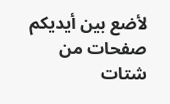لأضع بين أيديكم صفحات من شتات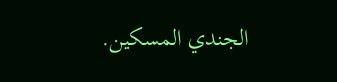الجندي المسكين.